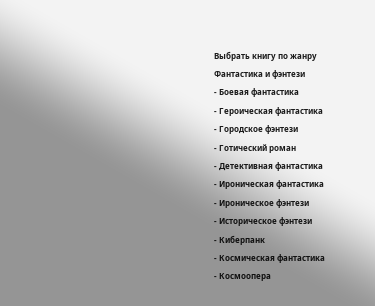Выбрать книгу по жанру
Фантастика и фэнтези
- Боевая фантастика
- Героическая фантастика
- Городское фэнтези
- Готический роман
- Детективная фантастика
- Ироническая фантастика
- Ироническое фэнтези
- Историческое фэнтези
- Киберпанк
- Космическая фантастика
- Космоопера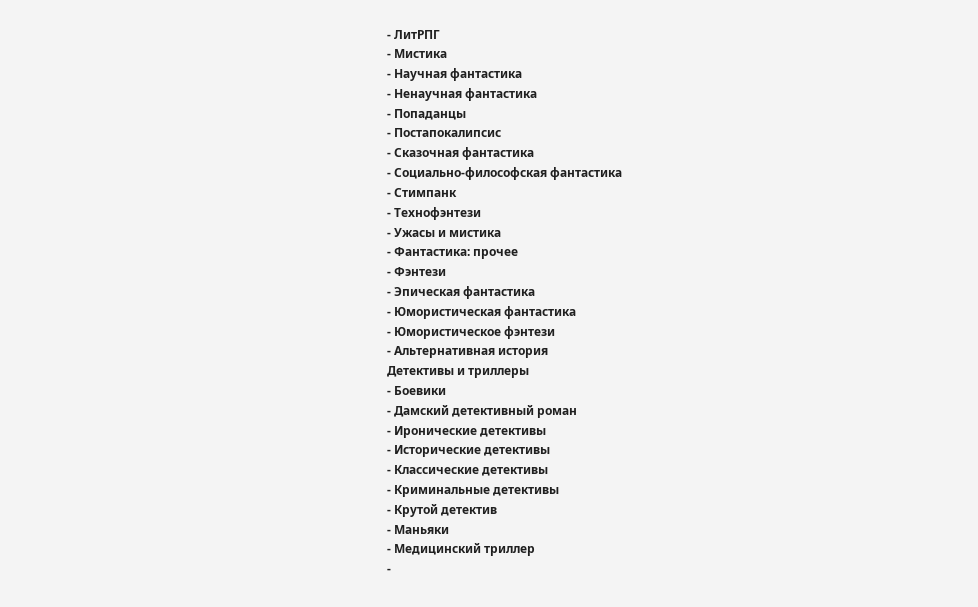- ЛитРПГ
- Мистика
- Научная фантастика
- Ненаучная фантастика
- Попаданцы
- Постапокалипсис
- Сказочная фантастика
- Социально-философская фантастика
- Стимпанк
- Технофэнтези
- Ужасы и мистика
- Фантастика: прочее
- Фэнтези
- Эпическая фантастика
- Юмористическая фантастика
- Юмористическое фэнтези
- Альтернативная история
Детективы и триллеры
- Боевики
- Дамский детективный роман
- Иронические детективы
- Исторические детективы
- Классические детективы
- Криминальные детективы
- Крутой детектив
- Маньяки
- Медицинский триллер
-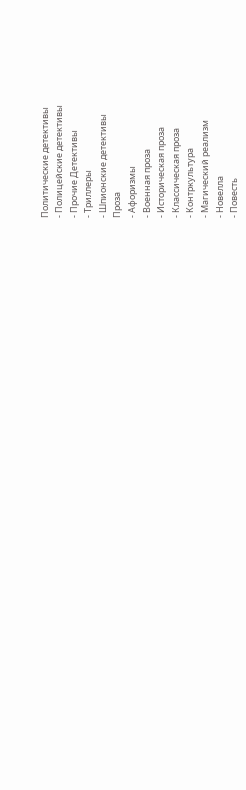Политические детективы
- Полицейские детективы
- Прочие Детективы
- Триллеры
- Шпионские детективы
Проза
- Афоризмы
- Военная проза
- Историческая проза
- Классическая проза
- Контркультура
- Магический реализм
- Новелла
- Повесть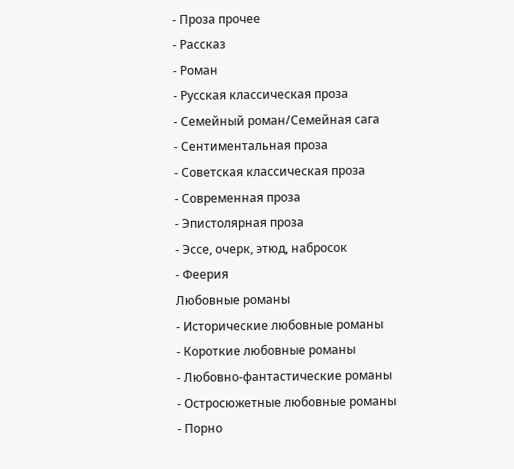- Проза прочее
- Рассказ
- Роман
- Русская классическая проза
- Семейный роман/Семейная сага
- Сентиментальная проза
- Советская классическая проза
- Современная проза
- Эпистолярная проза
- Эссе, очерк, этюд, набросок
- Феерия
Любовные романы
- Исторические любовные романы
- Короткие любовные романы
- Любовно-фантастические романы
- Остросюжетные любовные романы
- Порно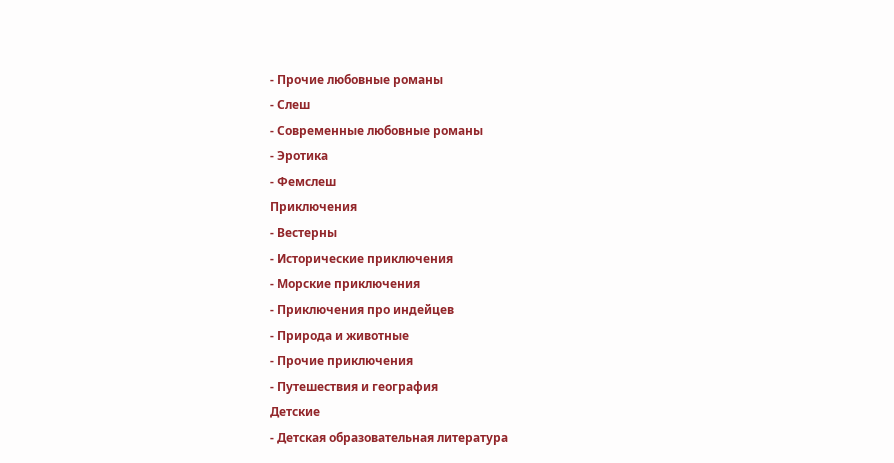- Прочие любовные романы
- Слеш
- Современные любовные романы
- Эротика
- Фемслеш
Приключения
- Вестерны
- Исторические приключения
- Морские приключения
- Приключения про индейцев
- Природа и животные
- Прочие приключения
- Путешествия и география
Детские
- Детская образовательная литература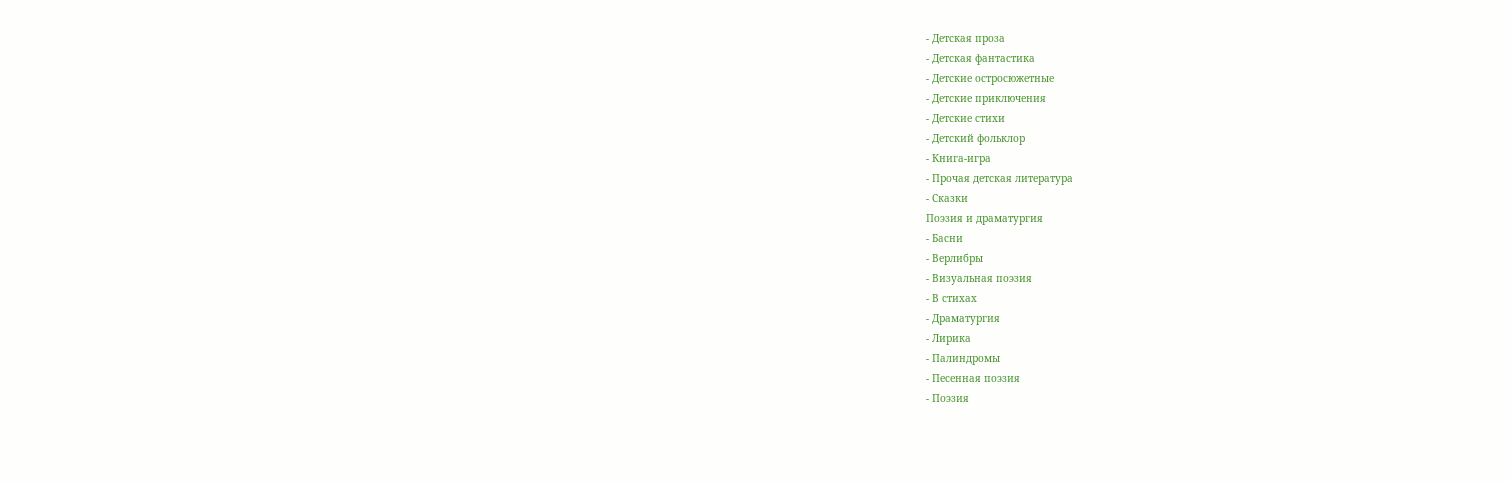- Детская проза
- Детская фантастика
- Детские остросюжетные
- Детские приключения
- Детские стихи
- Детский фольклор
- Книга-игра
- Прочая детская литература
- Сказки
Поэзия и драматургия
- Басни
- Верлибры
- Визуальная поэзия
- В стихах
- Драматургия
- Лирика
- Палиндромы
- Песенная поэзия
- Поэзия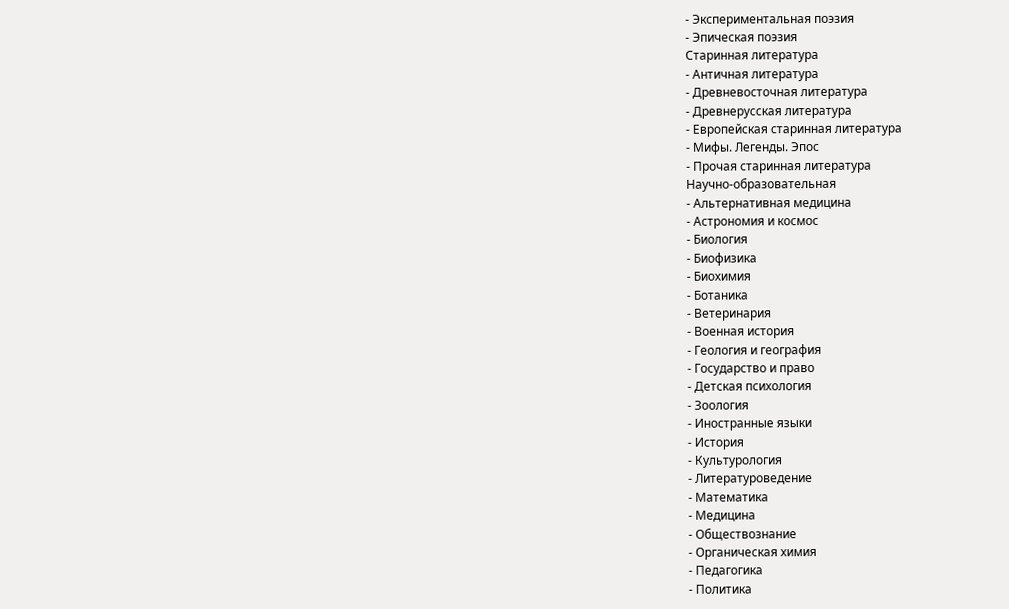- Экспериментальная поэзия
- Эпическая поэзия
Старинная литература
- Античная литература
- Древневосточная литература
- Древнерусская литература
- Европейская старинная литература
- Мифы. Легенды. Эпос
- Прочая старинная литература
Научно-образовательная
- Альтернативная медицина
- Астрономия и космос
- Биология
- Биофизика
- Биохимия
- Ботаника
- Ветеринария
- Военная история
- Геология и география
- Государство и право
- Детская психология
- Зоология
- Иностранные языки
- История
- Культурология
- Литературоведение
- Математика
- Медицина
- Обществознание
- Органическая химия
- Педагогика
- Политика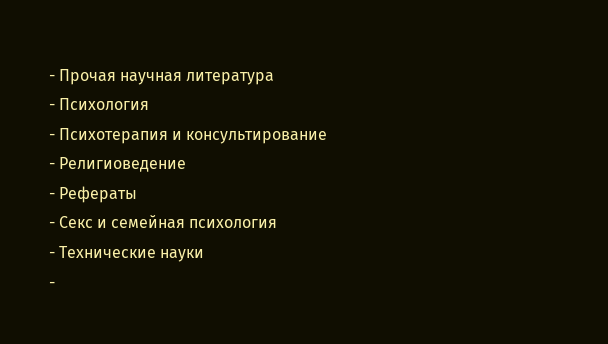- Прочая научная литература
- Психология
- Психотерапия и консультирование
- Религиоведение
- Рефераты
- Секс и семейная психология
- Технические науки
-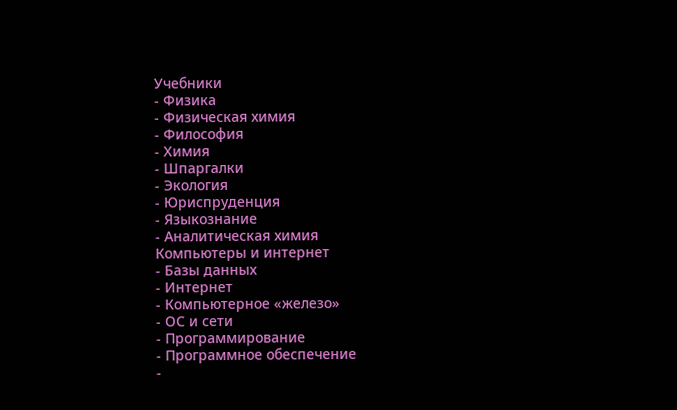Учебники
- Физика
- Физическая химия
- Философия
- Химия
- Шпаргалки
- Экология
- Юриспруденция
- Языкознание
- Аналитическая химия
Компьютеры и интернет
- Базы данных
- Интернет
- Компьютерное «железо»
- ОС и сети
- Программирование
- Программное обеспечение
-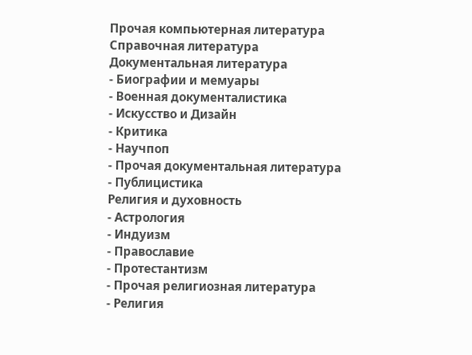Прочая компьютерная литература
Справочная литература
Документальная литература
- Биографии и мемуары
- Военная документалистика
- Искусство и Дизайн
- Критика
- Научпоп
- Прочая документальная литература
- Публицистика
Религия и духовность
- Астрология
- Индуизм
- Православие
- Протестантизм
- Прочая религиозная литература
- Религия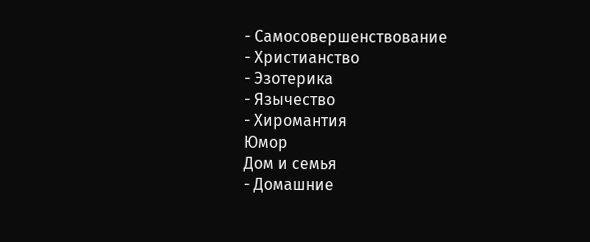- Самосовершенствование
- Христианство
- Эзотерика
- Язычество
- Хиромантия
Юмор
Дом и семья
- Домашние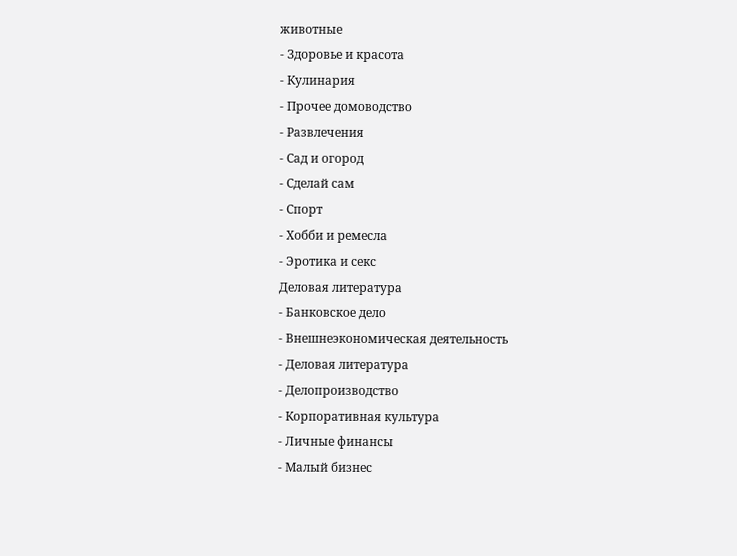животные
- Здоровье и красота
- Кулинария
- Прочее домоводство
- Развлечения
- Сад и огород
- Сделай сам
- Спорт
- Хобби и ремесла
- Эротика и секс
Деловая литература
- Банковское дело
- Внешнеэкономическая деятельность
- Деловая литература
- Делопроизводство
- Корпоративная культура
- Личные финансы
- Малый бизнес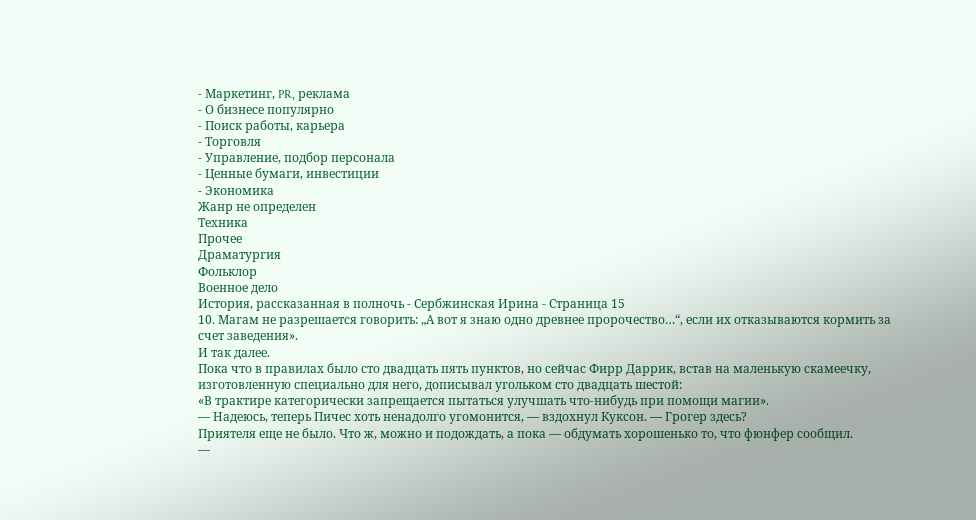- Маркетинг, PR, реклама
- О бизнесе популярно
- Поиск работы, карьера
- Торговля
- Управление, подбор персонала
- Ценные бумаги, инвестиции
- Экономика
Жанр не определен
Техника
Прочее
Драматургия
Фольклор
Военное дело
История, рассказанная в полночь - Сербжинская Ирина - Страница 15
10. Магам не разрешается говорить: „А вот я знаю одно древнее пророчество…“, если их отказываются кормить за счет заведения».
И так далее.
Пока что в правилах было сто двадцать пять пунктов, но сейчас Фирр Даррик, встав на маленькую скамеечку, изготовленную специально для него, дописывал угольком сто двадцать шестой:
«В трактире категорически запрещается пытаться улучшать что-нибудь при помощи магии».
— Надеюсь, теперь Пичес хоть ненадолго угомонится, — вздохнул Куксон. — Грогер здесь?
Приятеля еще не было. Что ж, можно и подождать, а пока — обдумать хорошенько то, что фюнфер сообщил.
—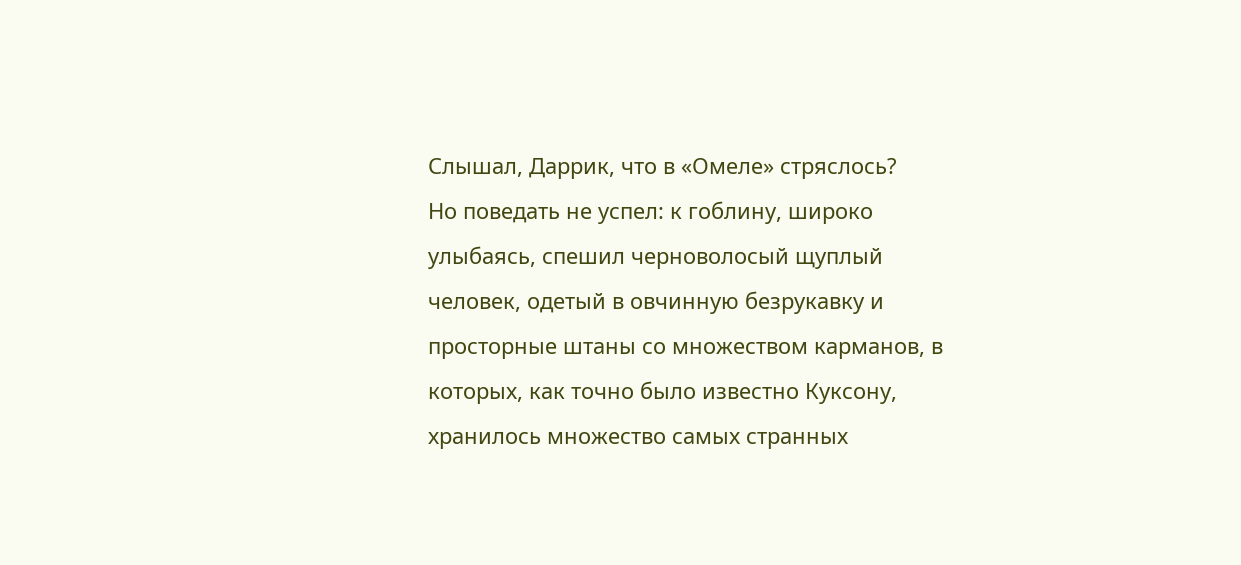Слышал, Даррик, что в «Омеле» стряслось?
Но поведать не успел: к гоблину, широко улыбаясь, спешил черноволосый щуплый человек, одетый в овчинную безрукавку и просторные штаны со множеством карманов, в которых, как точно было известно Куксону, хранилось множество самых странных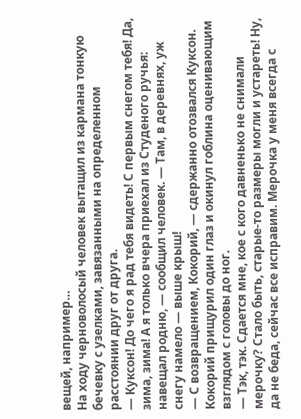вещей, например…
На ходу черноволосый человек вытащил из кармана тонкую бечевку с узелками, завязанными на определенном расстоянии друг от друга.
— Куксон! До чего я рад тебя видеть! С первым снегом тебя! Да, зима, зима! А я только вчера приехал из Студеного ручья: навещал родню, — сообщил человек. — Там, в деревнях, уж снегу намело — выше крыш!
— С возвращением, Кокорий, — сдержанно отозвался Куксон.
Кокорий прищурил один глаз и окинул гоблина оценивающим взглядом с головы до ног.
— Тэк, тэк. Сдается мне, кое с кого давненько не снимали мерочку? Стало быть, старые-то размеры могли и устареть! Ну, да не беда, сейчас все исправим. Мерочка у меня всегда с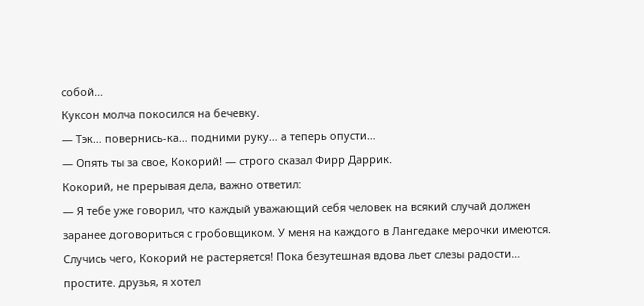собой…
Куксон молча покосился на бечевку.
— Тэк… повернись-ка… подними руку… а теперь опусти…
— Опять ты за свое, Кокорий! — строго сказал Фирр Даррик.
Кокорий, не прерывая дела, важно ответил:
— Я тебе уже говорил, что каждый уважающий себя человек на всякий случай должен заранее договориться с гробовщиком. У меня на каждого в Лангедаке мерочки имеются. Случись чего, Кокорий не растеряется! Пока безутешная вдова льет слезы радости… простите. друзья, я хотел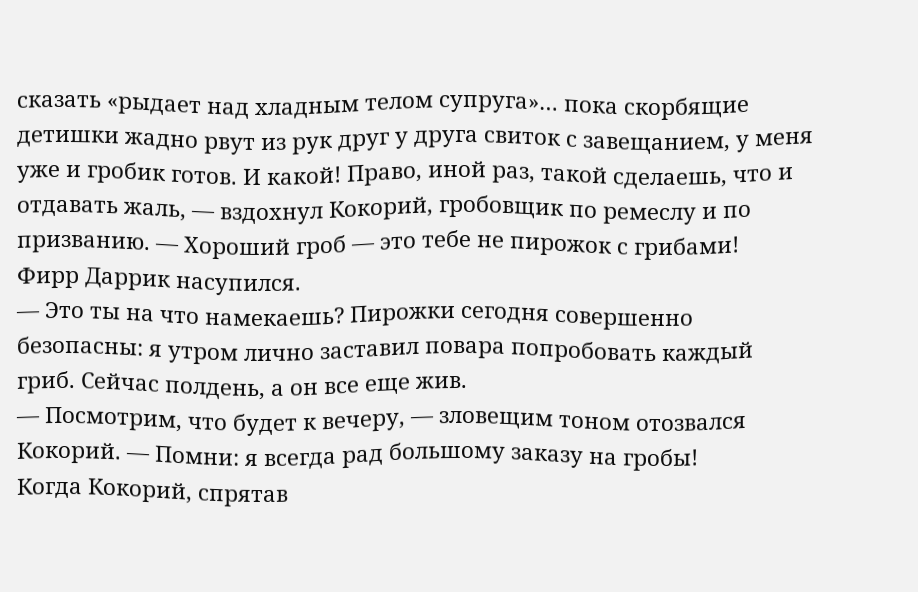сказать «рыдает над хладным телом супруга»… пока скорбящие детишки жадно рвут из рук друг у друга свиток с завещанием, у меня уже и гробик готов. И какой! Право, иной раз, такой сделаешь, что и отдавать жаль, — вздохнул Кокорий, гробовщик по ремеслу и по призванию. — Хороший гроб — это тебе не пирожок с грибами!
Фирр Даррик насупился.
— Это ты на что намекаешь? Пирожки сегодня совершенно безопасны: я утром лично заставил повара попробовать каждый гриб. Сейчас полдень, а он все еще жив.
— Посмотрим, что будет к вечеру, — зловещим тоном отозвался Кокорий. — Помни: я всегда рад большому заказу на гробы!
Когда Кокорий, спрятав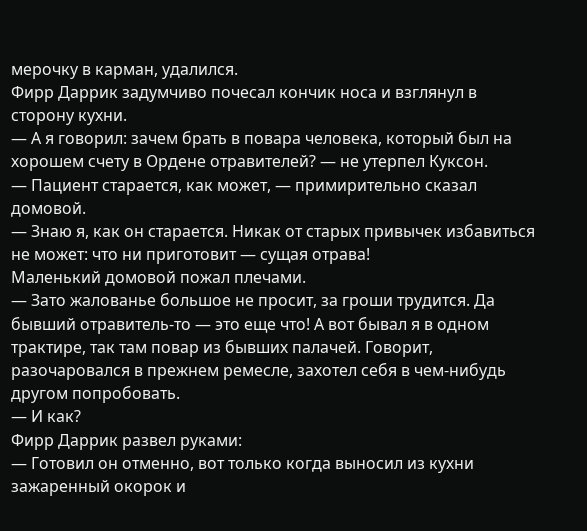мерочку в карман, удалился.
Фирр Даррик задумчиво почесал кончик носа и взглянул в сторону кухни.
— А я говорил: зачем брать в повара человека, который был на хорошем счету в Ордене отравителей? — не утерпел Куксон.
— Пациент старается, как может, — примирительно сказал домовой.
— Знаю я, как он старается. Никак от старых привычек избавиться не может: что ни приготовит — сущая отрава!
Маленький домовой пожал плечами.
— Зато жалованье большое не просит, за гроши трудится. Да бывший отравитель-то — это еще что! А вот бывал я в одном трактире, так там повар из бывших палачей. Говорит, разочаровался в прежнем ремесле, захотел себя в чем-нибудь другом попробовать.
— И как?
Фирр Даррик развел руками:
— Готовил он отменно, вот только когда выносил из кухни зажаренный окорок и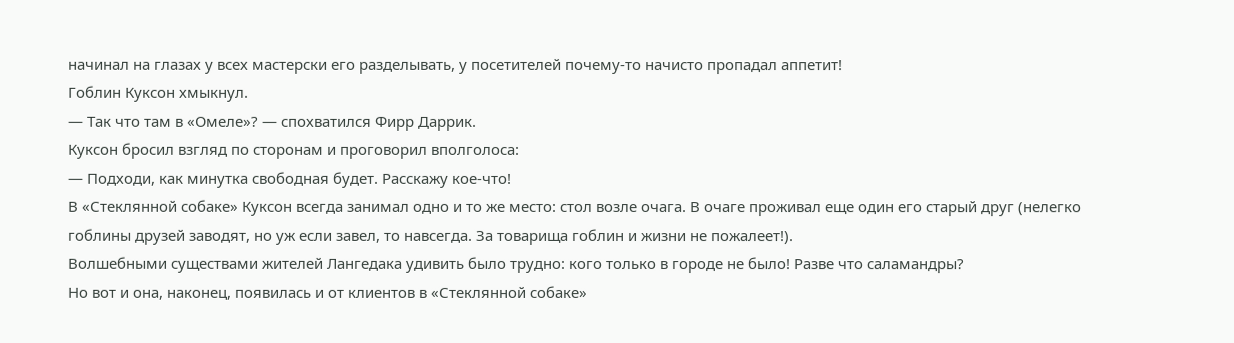начинал на глазах у всех мастерски его разделывать, у посетителей почему-то начисто пропадал аппетит!
Гоблин Куксон хмыкнул.
— Так что там в «Омеле»? — спохватился Фирр Даррик.
Куксон бросил взгляд по сторонам и проговорил вполголоса:
— Подходи, как минутка свободная будет. Расскажу кое-что!
В «Стеклянной собаке» Куксон всегда занимал одно и то же место: стол возле очага. В очаге проживал еще один его старый друг (нелегко гоблины друзей заводят, но уж если завел, то навсегда. За товарища гоблин и жизни не пожалеет!).
Волшебными существами жителей Лангедака удивить было трудно: кого только в городе не было! Разве что саламандры?
Но вот и она, наконец, появилась и от клиентов в «Стеклянной собаке»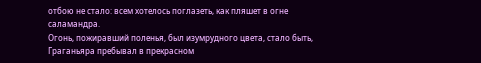отбою не стало: всем хотелось поглазеть, как пляшет в огне саламандра.
Огонь, пожиравший поленья, был изумрудного цвета, стало быть, Граганьяра пребывал в прекрасном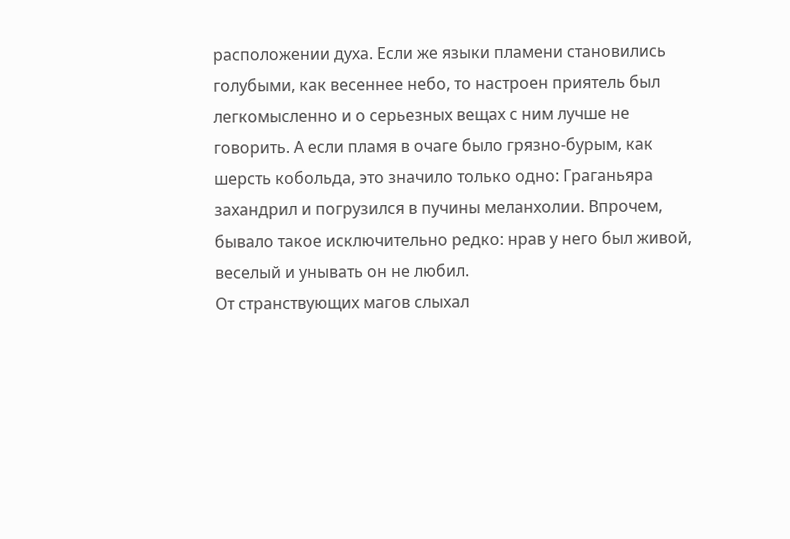расположении духа. Если же языки пламени становились голубыми, как весеннее небо, то настроен приятель был легкомысленно и о серьезных вещах с ним лучше не говорить. А если пламя в очаге было грязно-бурым, как шерсть кобольда, это значило только одно: Граганьяра захандрил и погрузился в пучины меланхолии. Впрочем, бывало такое исключительно редко: нрав у него был живой, веселый и унывать он не любил.
От странствующих магов слыхал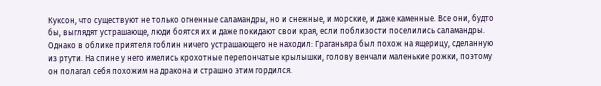Куксон, что существуют не только огненные саламандры, но и снежные, и морские, и даже каменные. Все они, будто бы, выглядят устрашающе, люди боятся их и даже покидают свои края, если поблизости поселились саламандры. Однако в облике приятеля гоблин ничего устрашающего не находил: Граганьяра был похож на ящерицу, сделанную из ртути. На спине у него имелись крохотные перепончатые крылышки, голову венчали маленькие рожки, поэтому он полагал себя похожим на дракона и страшно этим гордился.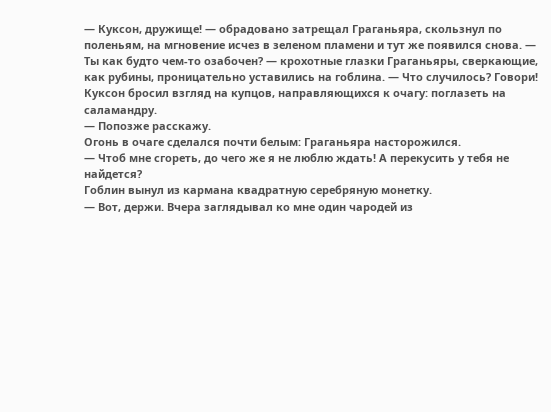— Куксон, дружище! — обрадовано затрещал Граганьяра, скользнул по поленьям, на мгновение исчез в зеленом пламени и тут же появился снова. — Ты как будто чем-то озабочен? — крохотные глазки Граганьяры, сверкающие, как рубины, проницательно уставились на гоблина. — Что случилось? Говори!
Куксон бросил взгляд на купцов, направляющихся к очагу: поглазеть на саламандру.
— Попозже расскажу.
Огонь в очаге сделался почти белым: Граганьяра насторожился.
— Чтоб мне сгореть, до чего же я не люблю ждать! А перекусить у тебя не найдется?
Гоблин вынул из кармана квадратную серебряную монетку.
— Вот, держи. Вчера заглядывал ко мне один чародей из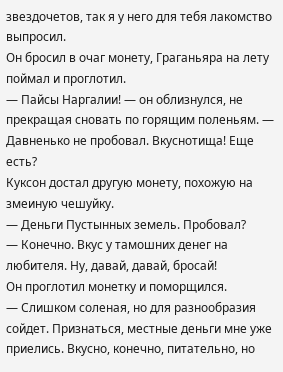звездочетов, так я у него для тебя лакомство выпросил.
Он бросил в очаг монету, Граганьяра на лету поймал и проглотил.
— Пайсы Наргалии! — он облизнулся, не прекращая сновать по горящим поленьям. — Давненько не пробовал. Вкуснотища! Еще есть?
Куксон достал другую монету, похожую на змеиную чешуйку.
— Деньги Пустынных земель. Пробовал?
— Конечно. Вкус у тамошних денег на любителя. Ну, давай, давай, бросай!
Он проглотил монетку и поморщился.
— Слишком соленая, но для разнообразия сойдет. Признаться, местные деньги мне уже приелись. Вкусно, конечно, питательно, но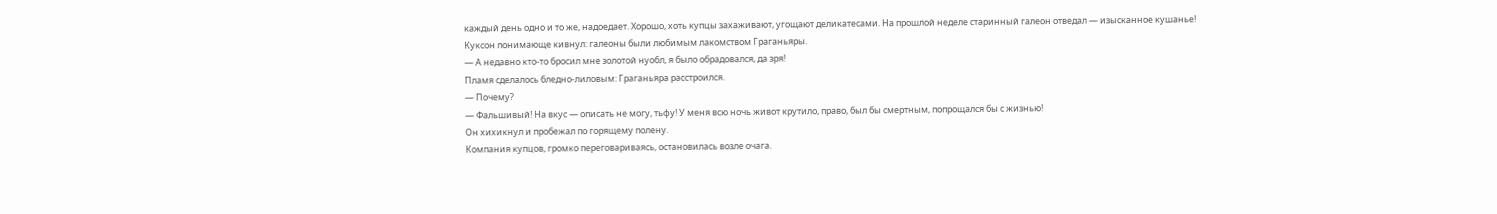каждый день одно и то же, надоедает. Хорошо, хоть купцы захаживают, угощают деликатесами. На прошлой неделе старинный галеон отведал — изысканное кушанье!
Куксон понимающе кивнул: галеоны были любимым лакомством Граганьяры.
— А недавно кто-то бросил мне золотой нуобл, я было обрадовался, да зря!
Пламя сделалось бледно-лиловым: Граганьяра расстроился.
— Почему?
— Фальшивый! На вкус — описать не могу, тьфу! У меня всю ночь живот крутило, право, был бы смертным, попрощался бы с жизнью!
Он хихикнул и пробежал по горящему полену.
Компания купцов, громко переговариваясь, остановилась возле очага.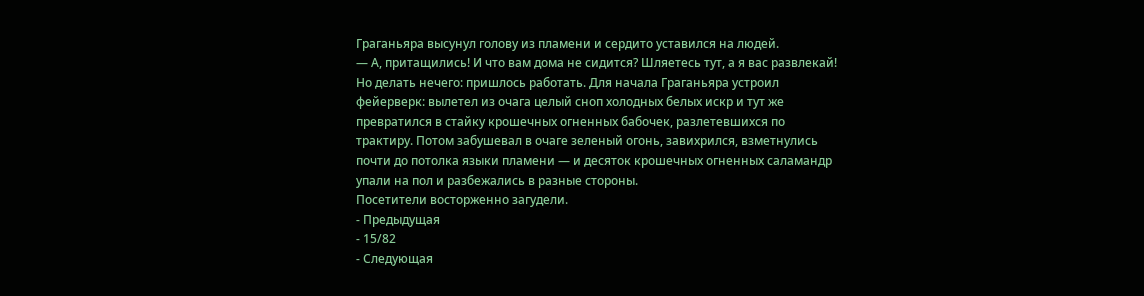Граганьяра высунул голову из пламени и сердито уставился на людей.
— А, притащились! И что вам дома не сидится? Шляетесь тут, а я вас развлекай!
Но делать нечего: пришлось работать. Для начала Граганьяра устроил фейерверк: вылетел из очага целый сноп холодных белых искр и тут же превратился в стайку крошечных огненных бабочек, разлетевшихся по трактиру. Потом забушевал в очаге зеленый огонь, завихрился, взметнулись почти до потолка языки пламени — и десяток крошечных огненных саламандр упали на пол и разбежались в разные стороны.
Посетители восторженно загудели.
- Предыдущая
- 15/82
- Следующая